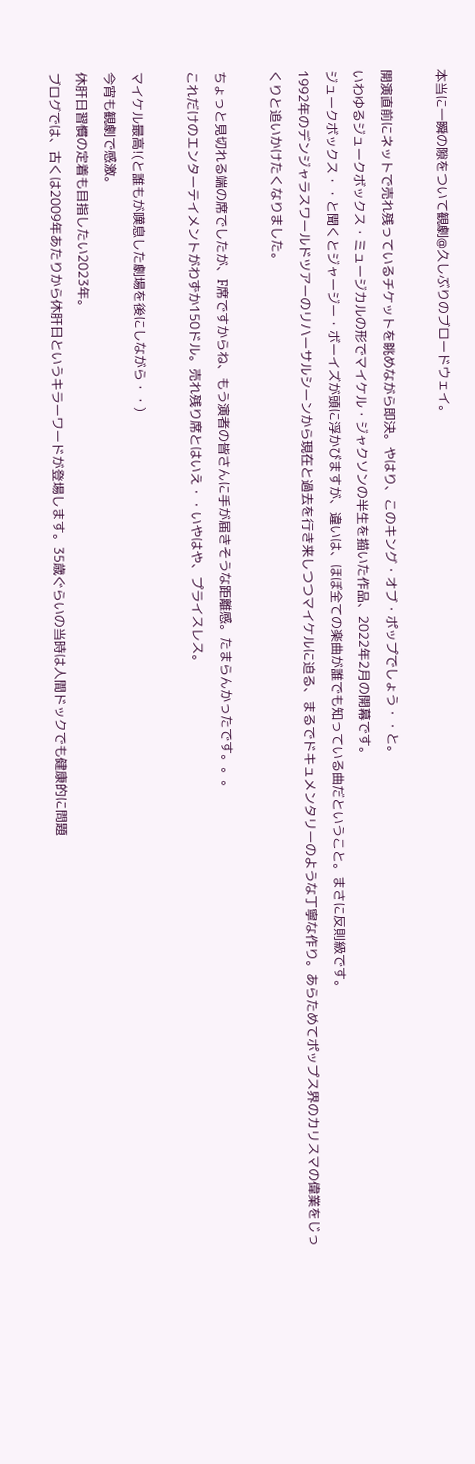本当に一瞬の隙をついて観劇@久しぶりのブロードウェイ。

開演直前にネットで売れ残っているチケットを眺めながら即決。やはり、このキング・オブ・ポップでしょう・・と。
いわゆるジュークボックス・ミュージカルの形でマイケル・ジャクソンの半生を描いた作品、2022年2月の開幕です。
ジュークボックス・・と聞くとジャージー・ボーイズが頭に浮かびますが、違いは、ほぼ全ての楽曲が誰でも知っている曲だということ。まさに反則級です。
1992年のデンジャラスワールドツアーのリハーサルシーンから現在と過去を行き来しつつマイケルに迫る、まるでドキュメンタリーのような丁寧な作り。あらためてポップス界のカリスマの偉業をじっくりと追いかけたくなりました。

ちょっと見切れる端の席でしたが、F席ですからね、もう演者の皆さんに手が届きそうな距離感。たまらんかったです。。。
これだけのエンターテイメントがわずか150ドル。売れ残り席とはいえ・・いやはや、プライスレス。

マイケル最高!(と誰もが嘆息した劇場を後にしながら・・)
今宵も観劇で感激。
休肝日習慣の定着も目指したい2023年。
ブログでは、古くは2009年あたりから休肝日というキラーワードが登場します。35歳ぐらいの当時は人間ドックでも健康的に問題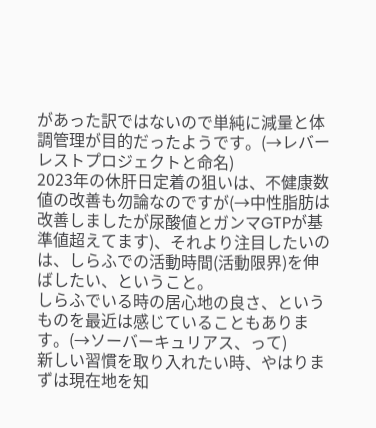があった訳ではないので単純に減量と体調管理が目的だったようです。(→レバーレストプロジェクトと命名)
2023年の休肝日定着の狙いは、不健康数値の改善も勿論なのですが(→中性脂肪は改善しましたが尿酸値とガンマGTPが基準値超えてます)、それより注目したいのは、しらふでの活動時間(活動限界)を伸ばしたい、ということ。
しらふでいる時の居心地の良さ、というものを最近は感じていることもあります。(→ソーバーキュリアス、って)
新しい習慣を取り入れたい時、やはりまずは現在地を知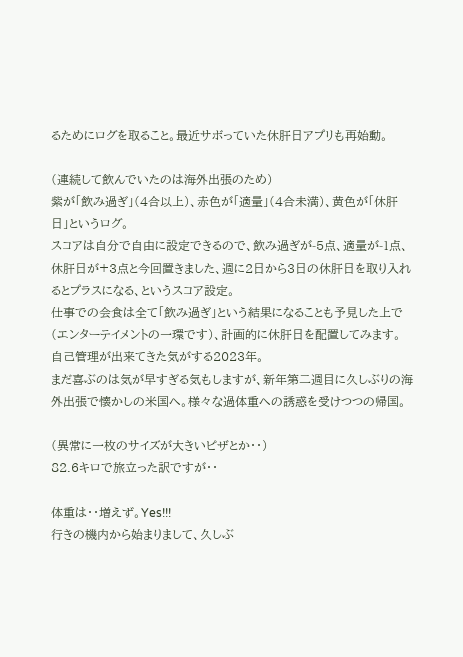るためにログを取ること。最近サボっていた休肝日アプリも再始動。

(連続して飲んでいたのは海外出張のため)
紫が「飲み過ぎ」(4合以上)、赤色が「適量」(4合未満)、黄色が「休肝日」というログ。
スコアは自分で自由に設定できるので、飲み過ぎが-5点、適量が-1点、休肝日が+3点と今回置きました、週に2日から3日の休肝日を取り入れるとプラスになる、というスコア設定。
仕事での会食は全て「飲み過ぎ」という結果になることも予見した上で(エンターテイメントの一環です)、計画的に休肝日を配置してみます。
自己管理が出来てきた気がする2023年。
まだ喜ぶのは気が早すぎる気もしますが、新年第二週目に久しぶりの海外出張で懐かしの米国へ。様々な過体重への誘惑を受けつつの帰国。

(異常に一枚のサイズが大きいピザとか・・)
82.6キロで旅立った訳ですが・・

体重は・・増えず。Yes!!!
行きの機内から始まりまして、久しぶ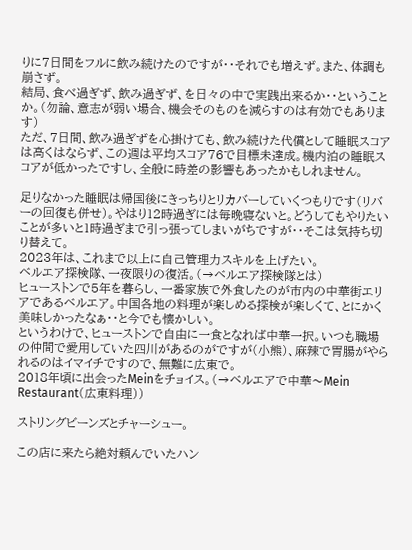りに7日間をフルに飲み続けたのですが・・それでも増えず。また、体調も崩さず。
結局、食べ過ぎず、飲み過ぎず、を日々の中で実践出来るか・・ということか。(勿論、意志が弱い場合、機会そのものを減らすのは有効でもあります)
ただ、7日間、飲み過ぎずを心掛けても、飲み続けた代償として睡眠スコアは高くはならず、この週は平均スコア76で目標未達成。機内泊の睡眠スコアが低かったですし、全般に時差の影響もあったかもしれません。

足りなかった睡眠は帰国後にきっちりとリカバーしていくつもりです(リバーの回復も併せ)。やはり12時過ぎには毎晩寝ないと。どうしてもやりたいことが多いと1時過ぎまで引っ張ってしまいがちですが・・そこは気持ち切り替えて。
2023年は、これまで以上に自己管理力スキルを上げたい。
ベルエア探検隊、一夜限りの復活。(→ベルエア探検隊とは)
ヒューストンで5年を暮らし、一番家族で外食したのが市内の中華街エリアであるベルエア。中国各地の料理が楽しめる探検が楽しくて、とにかく美味しかったなぁ・・と今でも懐かしい。
というわけで、ヒューストンで自由に一食となれば中華一択。いつも職場の仲間で愛用していた四川があるのがですが(小熊)、麻辣で胃腸がやられるのはイマイチですので、無難に広東で。
2018年頃に出会ったMeinをチョイス。(→ベルエアで中華〜Mein Restaurant(広東料理))

ストリングビーンズとチャーシュー。

この店に来たら絶対頼んでいたハン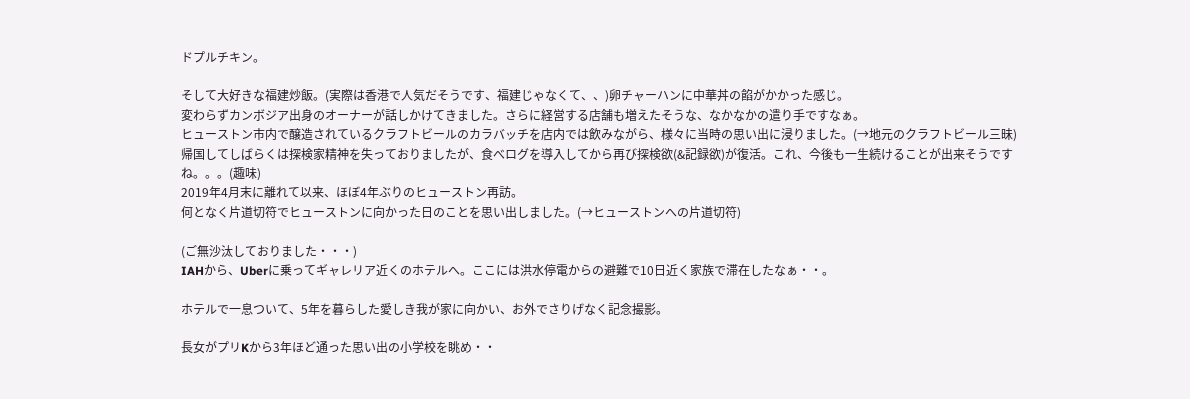ドプルチキン。

そして大好きな福建炒飯。(実際は香港で人気だそうです、福建じゃなくて、、)卵チャーハンに中華丼の餡がかかった感じ。
変わらずカンボジア出身のオーナーが話しかけてきました。さらに経営する店舗も増えたそうな、なかなかの遣り手ですなぁ。
ヒューストン市内で醸造されているクラフトビールのカラバッチを店内では飲みながら、様々に当時の思い出に浸りました。(→地元のクラフトビール三昧)
帰国してしばらくは探検家精神を失っておりましたが、食べログを導入してから再び探検欲(&記録欲)が復活。これ、今後も一生続けることが出来そうですね。。。(趣味)
2019年4月末に離れて以来、ほぼ4年ぶりのヒューストン再訪。
何となく片道切符でヒューストンに向かった日のことを思い出しました。(→ヒューストンへの片道切符)

(ご無沙汰しておりました・・・)
IAHから、Uberに乗ってギャレリア近くのホテルへ。ここには洪水停電からの避難で10日近く家族で滞在したなぁ・・。

ホテルで一息ついて、5年を暮らした愛しき我が家に向かい、お外でさりげなく記念撮影。

長女がプリKから3年ほど通った思い出の小学校を眺め・・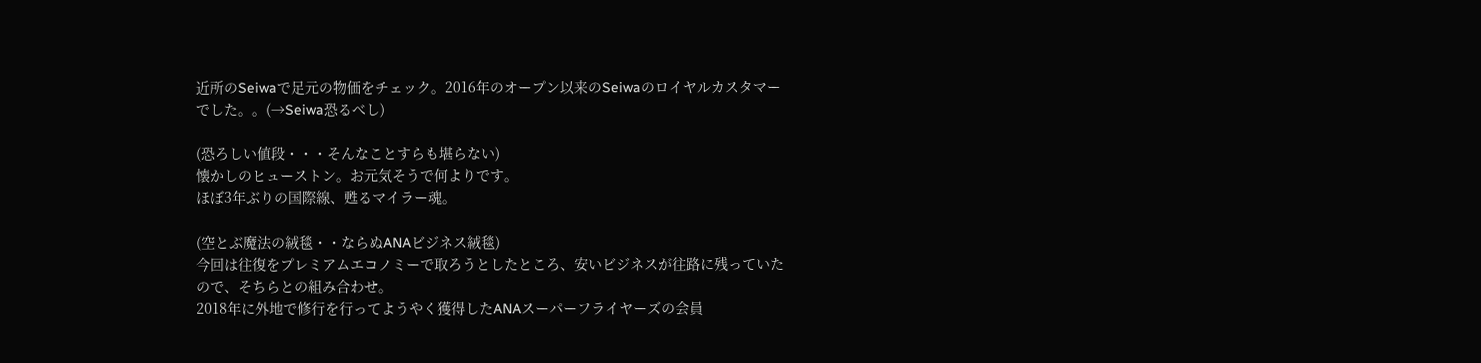近所のSeiwaで足元の物価をチェック。2016年のオープン以来のSeiwaのロイヤルカスタマーでした。。(→Seiwa恐るべし)

(恐ろしい値段・・・そんなことすらも堪らない)
懐かしのヒューストン。お元気そうで何よりです。
ほぼ3年ぶりの国際線、甦るマイラー魂。

(空とぶ魔法の絨毯・・ならぬANAビジネス絨毯)
今回は往復をプレミアムエコノミーで取ろうとしたところ、安いビジネスが往路に残っていたので、そちらとの組み合わせ。
2018年に外地で修行を行ってようやく獲得したANAスーパーフライヤーズの会員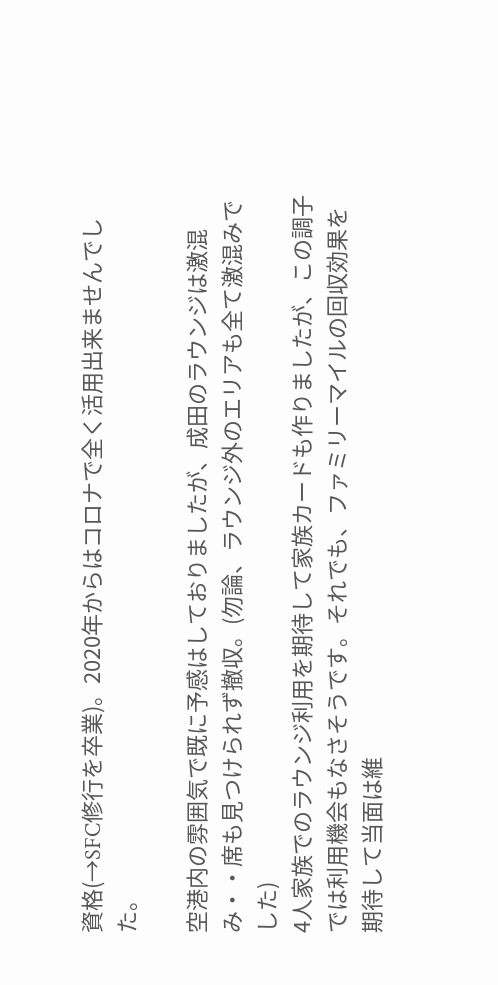資格(→SFC修行を卒業)。2020年からはコロナで全く活用出来ませんでした。

空港内の雰囲気で既に予感はしておりましたが、成田のラウンジは激混み・・席も見つけられず撤収。(勿論、ラウンジ外のエリアも全て激混みでした)
4人家族でのラウンジ利用を期待して家族カードも作りましたが、この調子では利用機会もなさそうです。それでも、ファミリーマイルの回収効果を期待して当面は維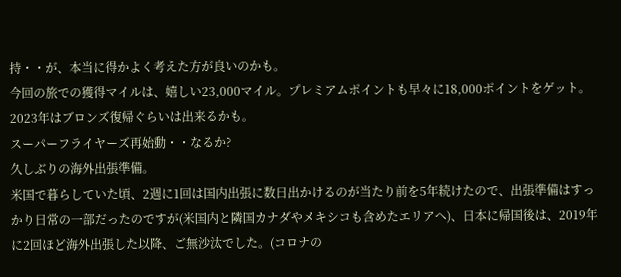持・・が、本当に得かよく考えた方が良いのかも。
今回の旅での獲得マイルは、嬉しい23,000マイル。プレミアムポイントも早々に18,000ポイントをゲット。2023年はブロンズ復帰ぐらいは出来るかも。
スーパーフライヤーズ再始動・・なるか?
久しぶりの海外出張準備。
米国で暮らしていた頃、2週に1回は国内出張に数日出かけるのが当たり前を5年続けたので、出張準備はすっかり日常の一部だったのですが(米国内と隣国カナダやメキシコも含めたエリアへ)、日本に帰国後は、2019年に2回ほど海外出張した以降、ご無沙汰でした。(コロナの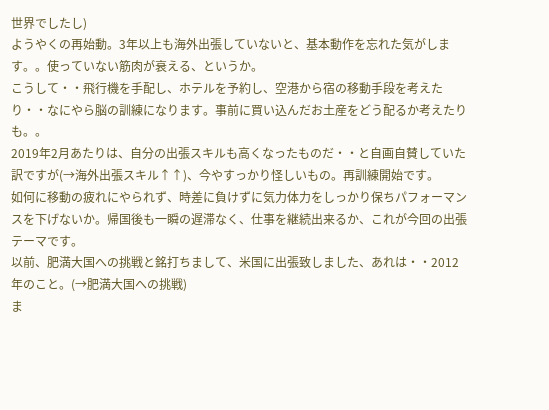世界でしたし)
ようやくの再始動。3年以上も海外出張していないと、基本動作を忘れた気がします。。使っていない筋肉が衰える、というか。
こうして・・飛行機を手配し、ホテルを予約し、空港から宿の移動手段を考えたり・・なにやら脳の訓練になります。事前に買い込んだお土産をどう配るか考えたりも。。
2019年2月あたりは、自分の出張スキルも高くなったものだ・・と自画自賛していた訳ですが(→海外出張スキル↑↑)、今やすっかり怪しいもの。再訓練開始です。
如何に移動の疲れにやられず、時差に負けずに気力体力をしっかり保ちパフォーマンスを下げないか。帰国後も一瞬の遅滞なく、仕事を継続出来るか、これが今回の出張テーマです。
以前、肥満大国への挑戦と銘打ちまして、米国に出張致しました、あれは・・2012年のこと。(→肥満大国への挑戦)
ま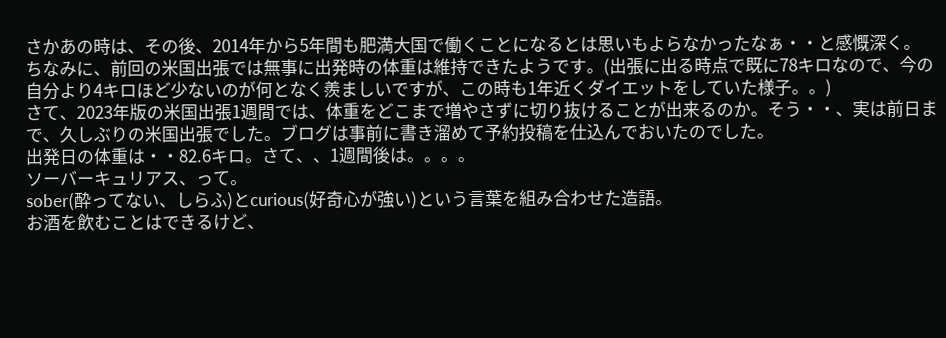さかあの時は、その後、2014年から5年間も肥満大国で働くことになるとは思いもよらなかったなぁ・・と感慨深く。
ちなみに、前回の米国出張では無事に出発時の体重は維持できたようです。(出張に出る時点で既に78キロなので、今の自分より4キロほど少ないのが何となく羨ましいですが、この時も1年近くダイエットをしていた様子。。)
さて、2023年版の米国出張1週間では、体重をどこまで増やさずに切り抜けることが出来るのか。そう・・、実は前日まで、久しぶりの米国出張でした。ブログは事前に書き溜めて予約投稿を仕込んでおいたのでした。
出発日の体重は・・82.6キロ。さて、、1週間後は。。。。
ソーバーキュリアス、って。
sober(酔ってない、しらふ)とcurious(好奇心が強い)という言葉を組み合わせた造語。
お酒を飲むことはできるけど、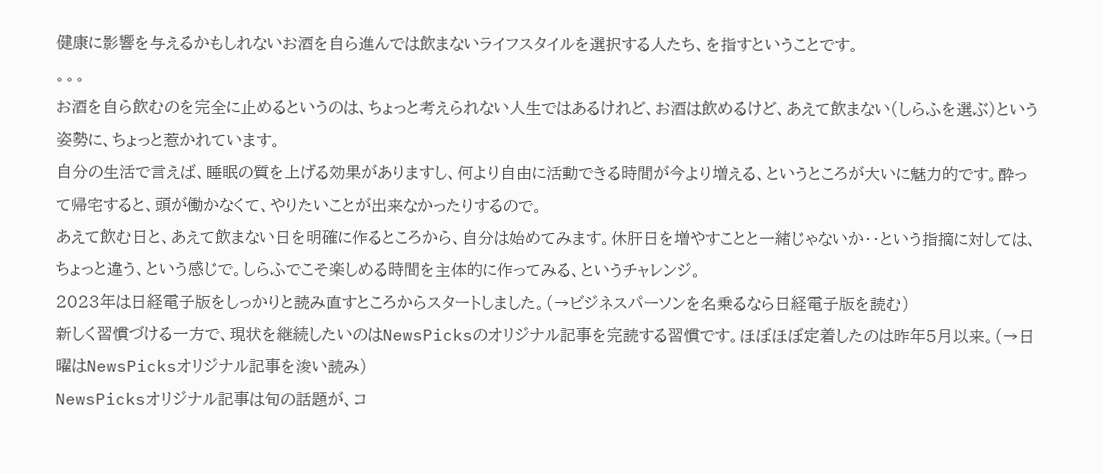健康に影響を与えるかもしれないお酒を自ら進んでは飲まないライフスタイルを選択する人たち、を指すということです。
。。。
お酒を自ら飲むのを完全に止めるというのは、ちょっと考えられない人生ではあるけれど、お酒は飲めるけど、あえて飲まない(しらふを選ぶ)という姿勢に、ちょっと惹かれています。
自分の生活で言えば、睡眠の質を上げる効果がありますし、何より自由に活動できる時間が今より増える、というところが大いに魅力的です。酔って帰宅すると、頭が働かなくて、やりたいことが出来なかったりするので。
あえて飲む日と、あえて飲まない日を明確に作るところから、自分は始めてみます。休肝日を増やすことと一緒じゃないか・・という指摘に対しては、ちょっと違う、という感じで。しらふでこそ楽しめる時間を主体的に作ってみる、というチャレンジ。
2023年は日経電子版をしっかりと読み直すところからスタートしました。(→ビジネスパーソンを名乗るなら日経電子版を読む)
新しく習慣づける一方で、現状を継続したいのはNewsPicksのオリジナル記事を完読する習慣です。ほぼほぼ定着したのは昨年5月以来。(→日曜はNewsPicksオリジナル記事を浚い読み)
NewsPicksオリジナル記事は旬の話題が、コ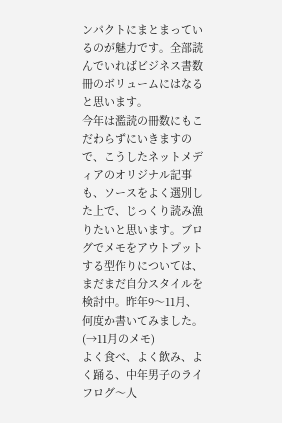ンパクトにまとまっているのが魅力です。全部読んでいればビジネス書数冊のボリュームにはなると思います。
今年は濫読の冊数にもこだわらずにいきますので、こうしたネットメディアのオリジナル記事も、ソースをよく選別した上で、じっくり読み漁りたいと思います。ブログでメモをアウトプットする型作りについては、まだまだ自分スタイルを検討中。昨年9〜11月、何度か書いてみました。(→11月のメモ)
よく食べ、よく飲み、よく踊る、中年男子のライフログ〜人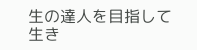生の達人を目指して生き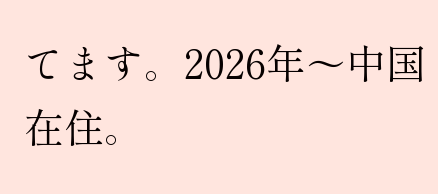てます。2026年〜中国在住。